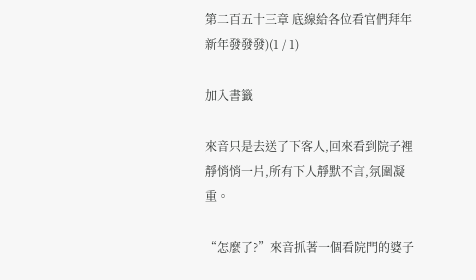第二百五十三章 底線給各位看官們拜年新年發發發)(1 / 1)

加入書籤

來音只是去送了下客人,回來看到院子裡靜悄悄一片,所有下人靜默不言,氛圍凝重。

“怎麼了?”來音抓著一個看院門的婆子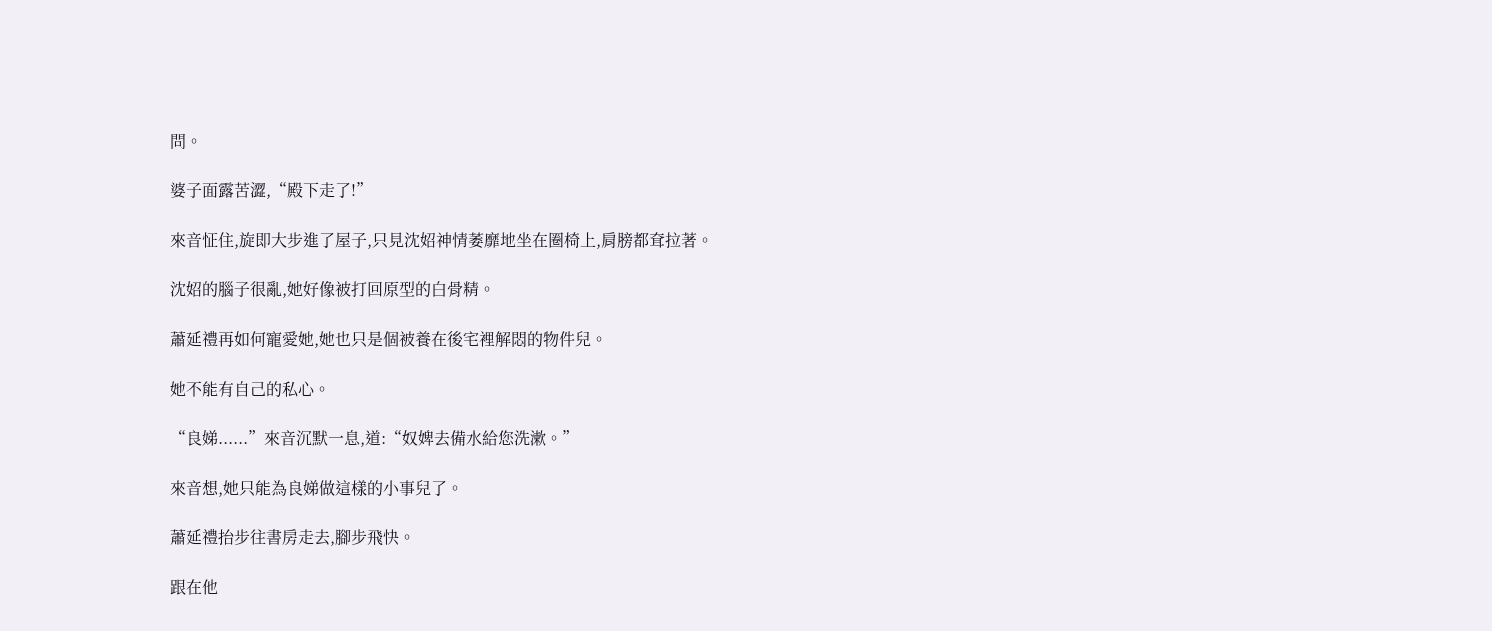問。

婆子面露苦澀,“殿下走了!”

來音怔住,旋即大步進了屋子,只見沈妱神情萎靡地坐在圈椅上,肩膀都耷拉著。

沈妱的腦子很亂,她好像被打回原型的白骨精。

蕭延禮再如何寵愛她,她也只是個被養在後宅裡解悶的物件兒。

她不能有自己的私心。

“良娣......”來音沉默一息,道:“奴婢去備水給您洗漱。”

來音想,她只能為良娣做這樣的小事兒了。

蕭延禮抬步往書房走去,腳步飛快。

跟在他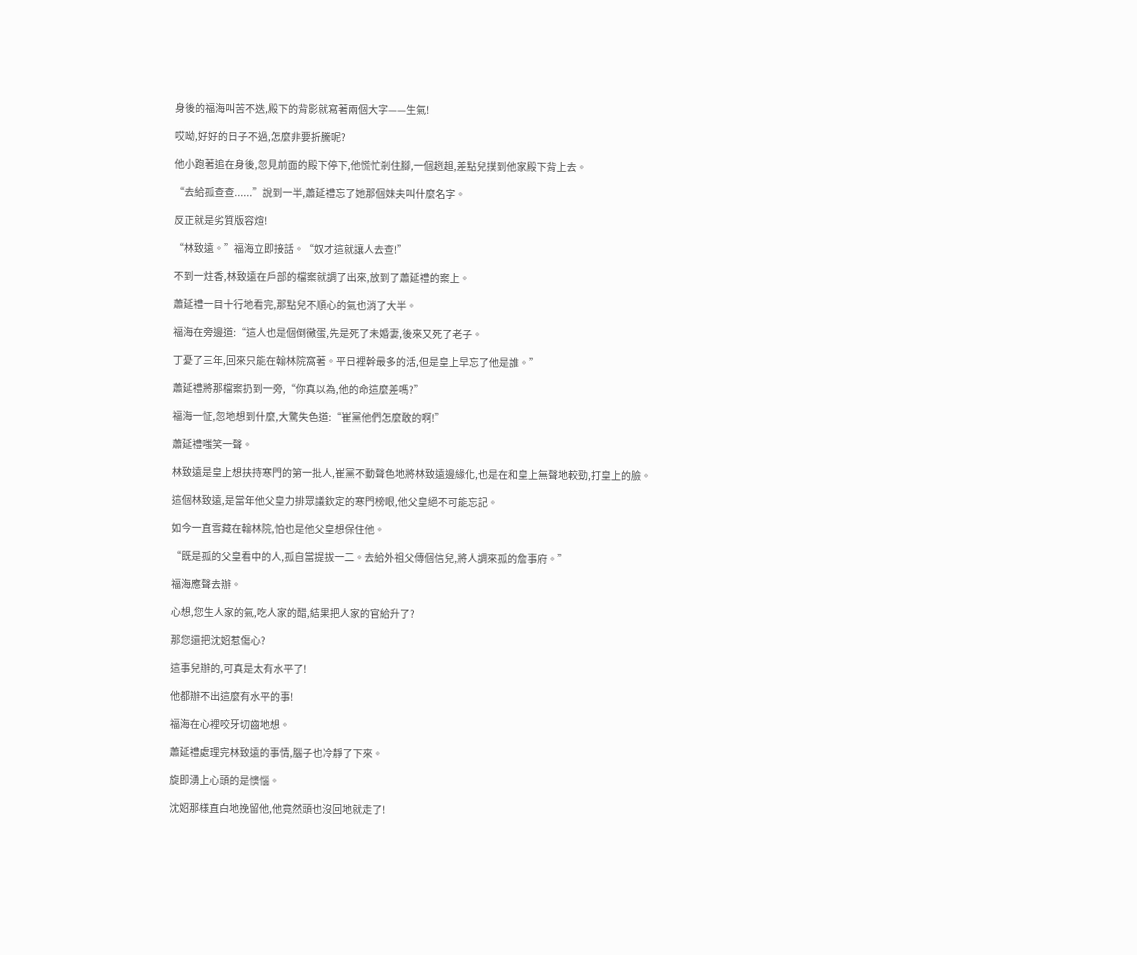身後的福海叫苦不迭,殿下的背影就寫著兩個大字——生氣!

哎呦,好好的日子不過,怎麼非要折騰呢?

他小跑著追在身後,忽見前面的殿下停下,他慌忙剎住腳,一個趔趄,差點兒撲到他家殿下背上去。

“去給孤查查......”說到一半,蕭延禮忘了她那個妹夫叫什麼名字。

反正就是劣質版容煊!

“林致遠。”福海立即接話。“奴才這就讓人去查!”

不到一炷香,林致遠在戶部的檔案就調了出來,放到了蕭延禮的案上。

蕭延禮一目十行地看完,那點兒不順心的氣也消了大半。

福海在旁邊道:“這人也是個倒黴蛋,先是死了未婚妻,後來又死了老子。

丁憂了三年,回來只能在翰林院窩著。平日裡幹最多的活,但是皇上早忘了他是誰。”

蕭延禮將那檔案扔到一旁,“你真以為,他的命這麼差嗎?”

福海一怔,忽地想到什麼,大驚失色道:“崔黨他們怎麼敢的啊!”

蕭延禮嗤笑一聲。

林致遠是皇上想扶持寒門的第一批人,崔黨不動聲色地將林致遠邊緣化,也是在和皇上無聲地較勁,打皇上的臉。

這個林致遠,是當年他父皇力排眾議欽定的寒門榜眼,他父皇絕不可能忘記。

如今一直雪藏在翰林院,怕也是他父皇想保住他。

“既是孤的父皇看中的人,孤自當提拔一二。去給外祖父傳個信兒,將人調來孤的詹事府。”

福海應聲去辦。

心想,您生人家的氣,吃人家的醋,結果把人家的官給升了?

那您還把沈妱惹傷心?

這事兒辦的,可真是太有水平了!

他都辦不出這麼有水平的事!

福海在心裡咬牙切齒地想。

蕭延禮處理完林致遠的事情,腦子也冷靜了下來。

旋即湧上心頭的是懊惱。

沈妱那樣直白地挽留他,他竟然頭也沒回地就走了!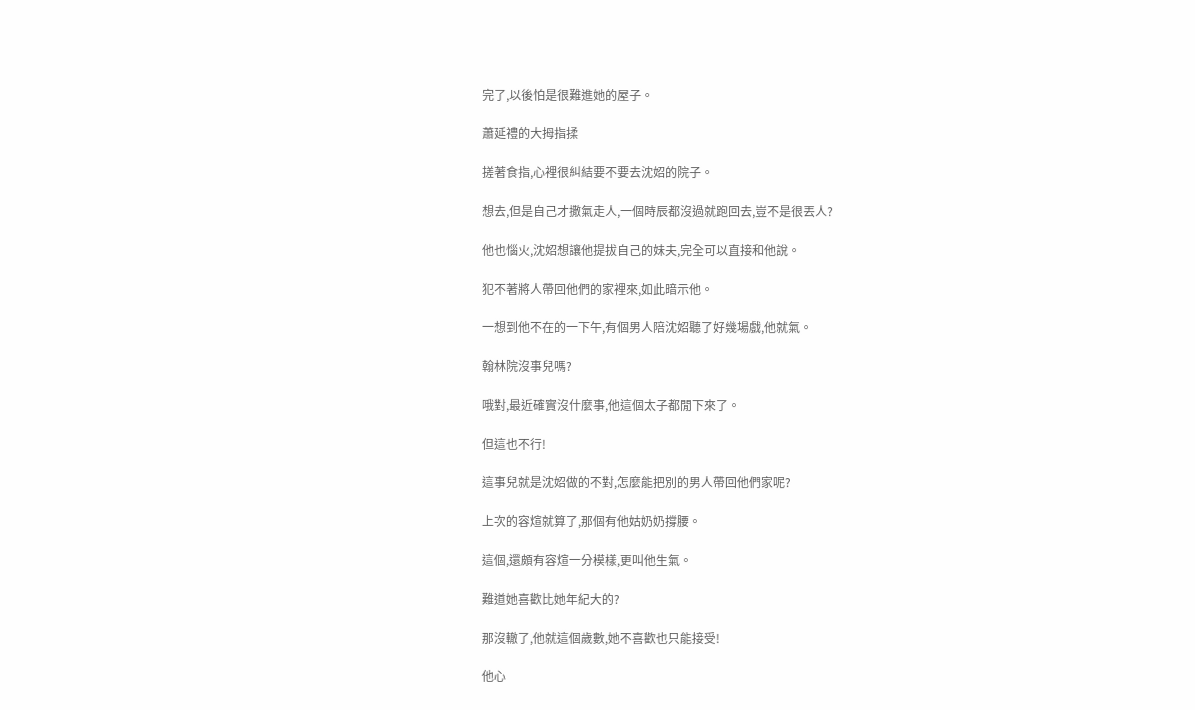完了,以後怕是很難進她的屋子。

蕭延禮的大拇指揉

搓著食指,心裡很糾結要不要去沈妱的院子。

想去,但是自己才撒氣走人,一個時辰都沒過就跑回去,豈不是很丟人?

他也惱火,沈妱想讓他提拔自己的妹夫,完全可以直接和他說。

犯不著將人帶回他們的家裡來,如此暗示他。

一想到他不在的一下午,有個男人陪沈妱聽了好幾場戲,他就氣。

翰林院沒事兒嗎?

哦對,最近確實沒什麼事,他這個太子都閒下來了。

但這也不行!

這事兒就是沈妱做的不對,怎麼能把別的男人帶回他們家呢?

上次的容煊就算了,那個有他姑奶奶撐腰。

這個,還頗有容煊一分模樣,更叫他生氣。

難道她喜歡比她年紀大的?

那沒轍了,他就這個歲數,她不喜歡也只能接受!

他心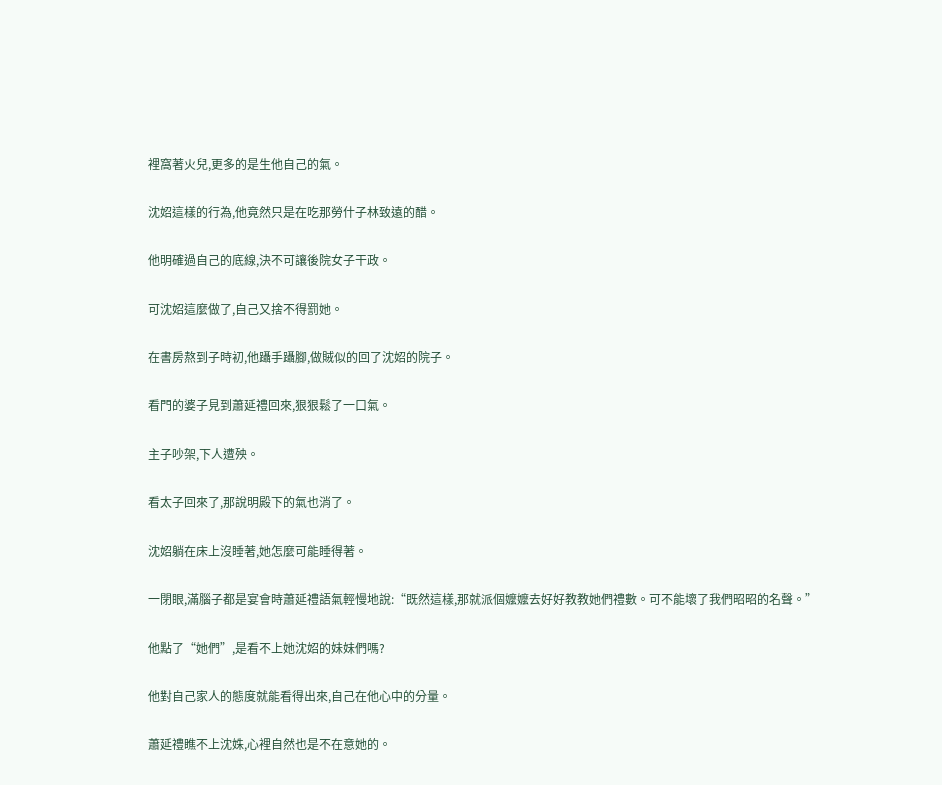裡窩著火兒,更多的是生他自己的氣。

沈妱這樣的行為,他竟然只是在吃那勞什子林致遠的醋。

他明確過自己的底線,決不可讓後院女子干政。

可沈妱這麼做了,自己又捨不得罰她。

在書房熬到子時初,他躡手躡腳,做賊似的回了沈妱的院子。

看門的婆子見到蕭延禮回來,狠狠鬆了一口氣。

主子吵架,下人遭殃。

看太子回來了,那說明殿下的氣也消了。

沈妱躺在床上沒睡著,她怎麼可能睡得著。

一閉眼,滿腦子都是宴會時蕭延禮語氣輕慢地說:“既然這樣,那就派個嬤嬤去好好教教她們禮數。可不能壞了我們昭昭的名聲。”

他點了“她們”,是看不上她沈妱的妹妹們嗎?

他對自己家人的態度就能看得出來,自己在他心中的分量。

蕭延禮瞧不上沈姝,心裡自然也是不在意她的。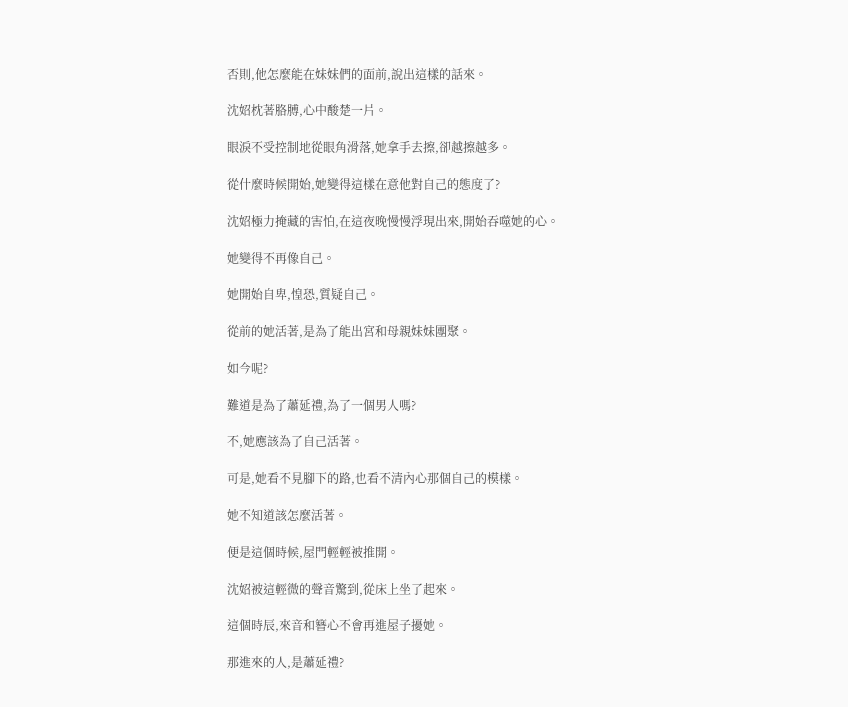否則,他怎麼能在妹妹們的面前,說出這樣的話來。

沈妱枕著胳膊,心中酸楚一片。

眼淚不受控制地從眼角滑落,她拿手去擦,卻越擦越多。

從什麼時候開始,她變得這樣在意他對自己的態度了?

沈妱極力掩藏的害怕,在這夜晚慢慢浮現出來,開始吞噬她的心。

她變得不再像自己。

她開始自卑,惶恐,質疑自己。

從前的她活著,是為了能出宮和母親妹妹團聚。

如今呢?

難道是為了蕭延禮,為了一個男人嗎?

不,她應該為了自己活著。

可是,她看不見腳下的路,也看不清內心那個自己的模樣。

她不知道該怎麼活著。

便是這個時候,屋門輕輕被推開。

沈妱被這輕微的聲音驚到,從床上坐了起來。

這個時辰,來音和簪心不會再進屋子擾她。

那進來的人,是蕭延禮?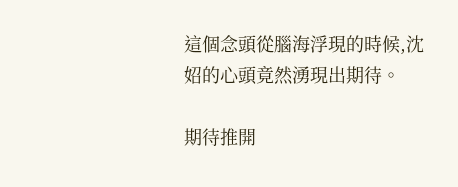這個念頭從腦海浮現的時候,沈妱的心頭竟然湧現出期待。

期待推開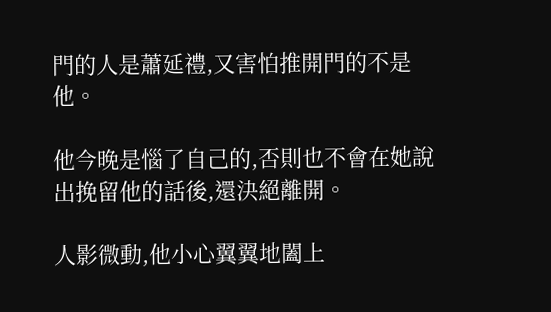門的人是蕭延禮,又害怕推開門的不是他。

他今晚是惱了自己的,否則也不會在她說出挽留他的話後,還決絕離開。

人影微動,他小心翼翼地闔上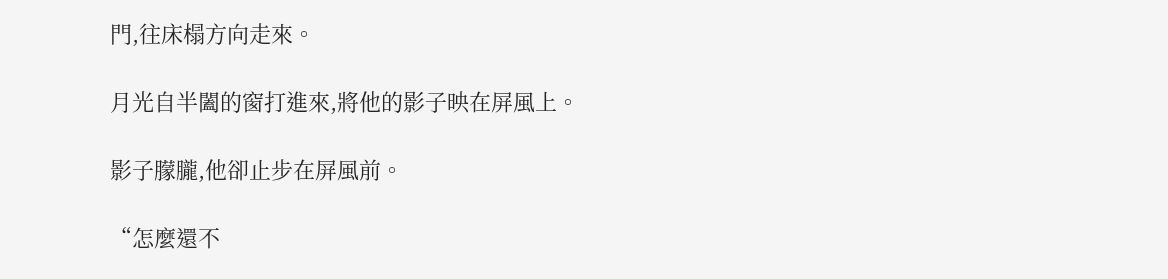門,往床榻方向走來。

月光自半闔的窗打進來,將他的影子映在屏風上。

影子朦朧,他卻止步在屏風前。

“怎麼還不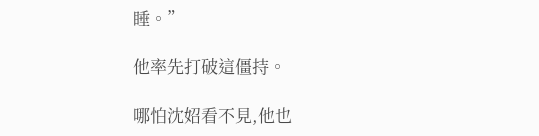睡。”

他率先打破這僵持。

哪怕沈妱看不見,他也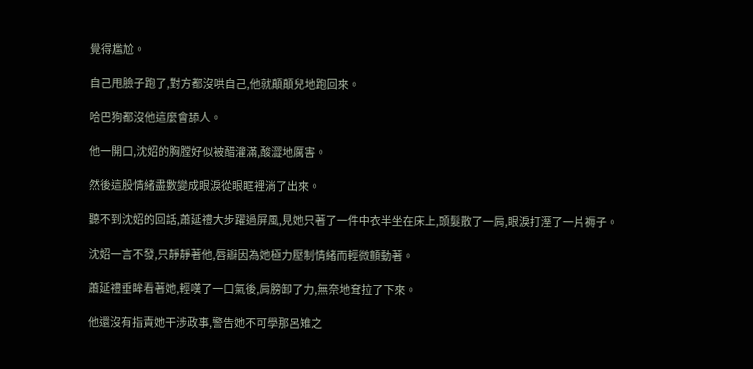覺得尷尬。

自己甩臉子跑了,對方都沒哄自己,他就顛顛兒地跑回來。

哈巴狗都沒他這麼會舔人。

他一開口,沈妱的胸膛好似被醋灌滿,酸澀地厲害。

然後這股情緒盡數變成眼淚從眼眶裡淌了出來。

聽不到沈妱的回話,蕭延禮大步躍過屏風,見她只著了一件中衣半坐在床上,頭髮散了一肩,眼淚打溼了一片褥子。

沈妱一言不發,只靜靜著他,唇瓣因為她極力壓制情緒而輕微顫動著。

蕭延禮垂眸看著她,輕嘆了一口氣後,肩膀卸了力,無奈地耷拉了下來。

他還沒有指責她干涉政事,警告她不可學那呂雉之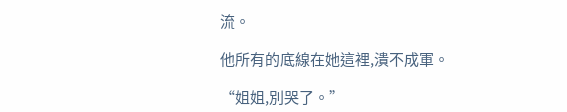流。

他所有的底線在她這裡,潰不成軍。

“姐姐,別哭了。”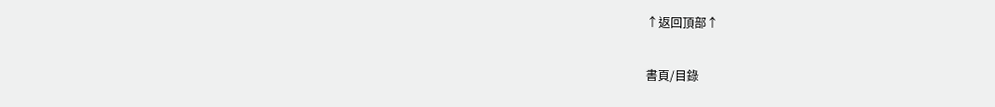↑返回頂部↑

書頁/目錄